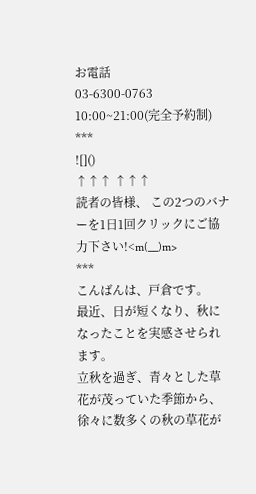お電話
03-6300-0763
10:00~21:00(完全予約制)
***
![]()
↑↑↑ ↑↑↑
読者の皆様、 この2つのバナーを1日1回クリックにご協力下さい!<m(__)m>
***
こんばんは、戸倉です。
最近、日が短くなり、秋になったことを実感させられます。
立秋を過ぎ、青々とした草花が茂っていた季節から、
徐々に数多くの秋の草花が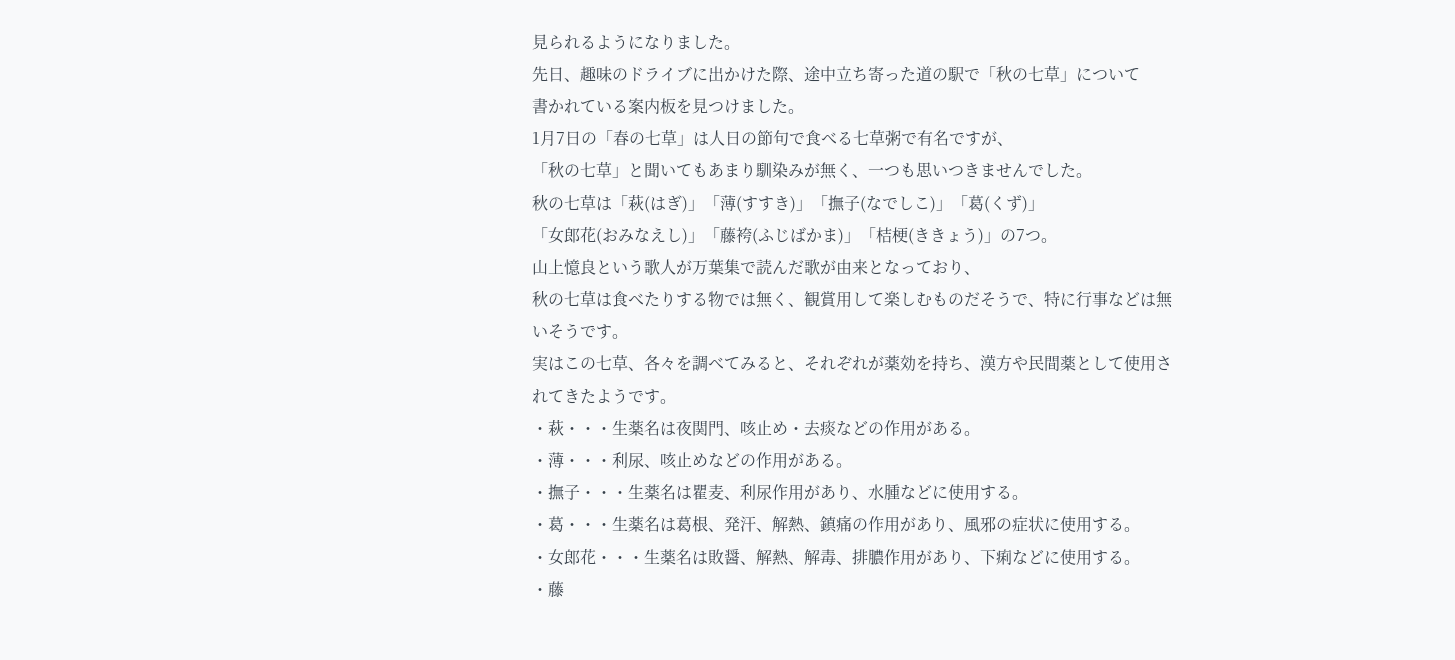見られるようになりました。
先日、趣味のドライブに出かけた際、途中立ち寄った道の駅で「秋の七草」について
書かれている案内板を見つけました。
1月7日の「春の七草」は人日の節句で食べる七草粥で有名ですが、
「秋の七草」と聞いてもあまり馴染みが無く、一つも思いつきませんでした。
秋の七草は「萩(はぎ)」「薄(すすき)」「撫子(なでしこ)」「葛(くず)」
「女郎花(おみなえし)」「藤袴(ふじばかま)」「桔梗(ききょう)」の7つ。
山上憶良という歌人が万葉集で読んだ歌が由来となっており、
秋の七草は食べたりする物では無く、観賞用して楽しむものだそうで、特に行事などは無いそうです。
実はこの七草、各々を調べてみると、それぞれが薬効を持ち、漢方や民間薬として使用されてきたようです。
・萩・・・生薬名は夜関門、咳止め・去痰などの作用がある。
・薄・・・利尿、咳止めなどの作用がある。
・撫子・・・生薬名は瞿麦、利尿作用があり、水腫などに使用する。
・葛・・・生薬名は葛根、発汗、解熱、鎮痛の作用があり、風邪の症状に使用する。
・女郎花・・・生薬名は敗醤、解熱、解毒、排膿作用があり、下痢などに使用する。
・藤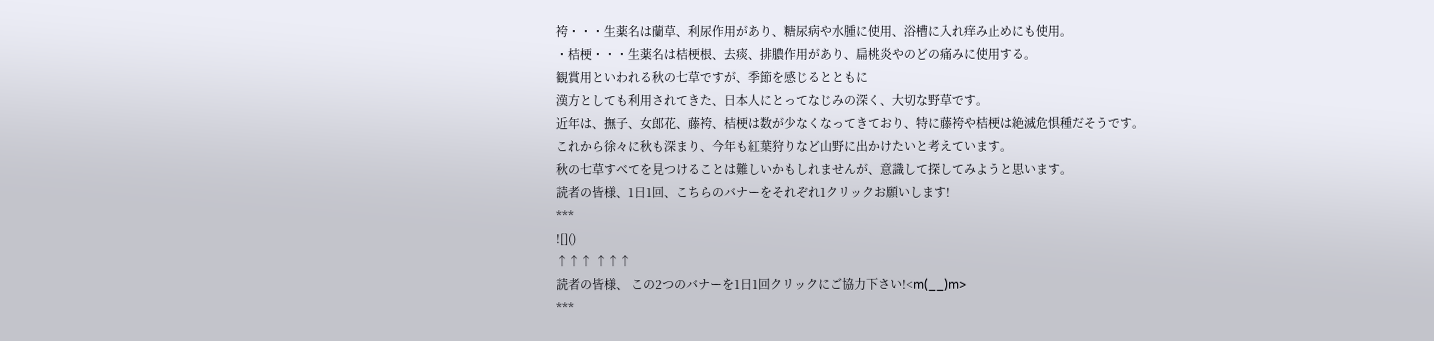袴・・・生薬名は蘭草、利尿作用があり、糖尿病や水腫に使用、浴槽に入れ痒み止めにも使用。
・桔梗・・・生薬名は桔梗根、去痰、排膿作用があり、扁桃炎やのどの痛みに使用する。
観賞用といわれる秋の七草ですが、季節を感じるとともに
漢方としても利用されてきた、日本人にとってなじみの深く、大切な野草です。
近年は、撫子、女郎花、藤袴、桔梗は数が少なくなってきており、特に藤袴や桔梗は絶滅危惧種だそうです。
これから徐々に秋も深まり、今年も紅葉狩りなど山野に出かけたいと考えています。
秋の七草すべてを見つけることは難しいかもしれませんが、意識して探してみようと思います。
読者の皆様、1日1回、こちらのバナーをそれぞれ1クリックお願いします!
***
![]()
↑↑↑ ↑↑↑
読者の皆様、 この2つのバナーを1日1回クリックにご協力下さい!<m(__)m>
***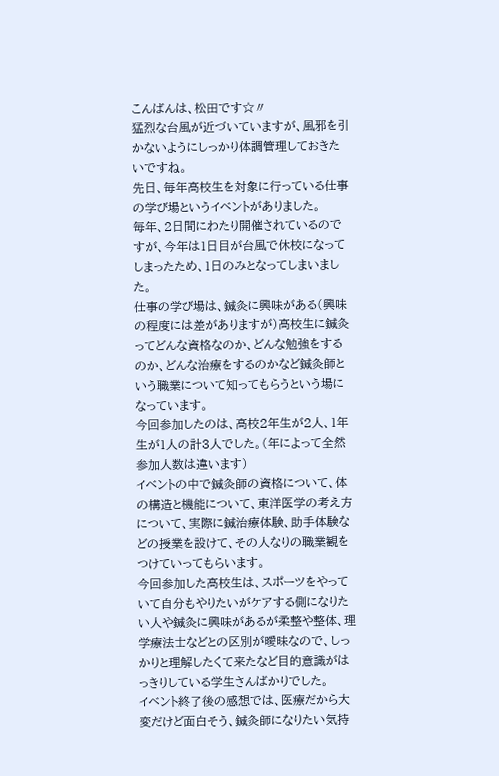こんばんは、松田です☆〃
猛烈な台風が近づいていますが、風邪を引かないようにしっかり体調管理しておきたいですね。
先日、毎年高校生を対象に行っている仕事の学び場というイベントがありました。
毎年、2日間にわたり開催されているのですが、今年は1日目が台風で休校になってしまったため、1日のみとなってしまいました。
仕事の学び場は、鍼灸に興味がある(興味の程度には差がありますが)高校生に鍼灸ってどんな資格なのか、どんな勉強をするのか、どんな治療をするのかなど鍼灸師という職業について知ってもらうという場になっています。
今回参加したのは、高校2年生が2人、1年生が1人の計3人でした。(年によって全然参加人数は違います)
イベントの中で鍼灸師の資格について、体の構造と機能について、東洋医学の考え方について、実際に鍼治療体験、助手体験などの授業を設けて、その人なりの職業観をつけていってもらいます。
今回参加した高校生は、スポーツをやっていて自分もやりたいがケアする側になりたい人や鍼灸に興味があるが柔整や整体、理学療法士などとの区別が曖昧なので、しっかりと理解したくて来たなど目的意識がはっきりしている学生さんばかりでした。
イベント終了後の感想では、医療だから大変だけど面白そう、鍼灸師になりたい気持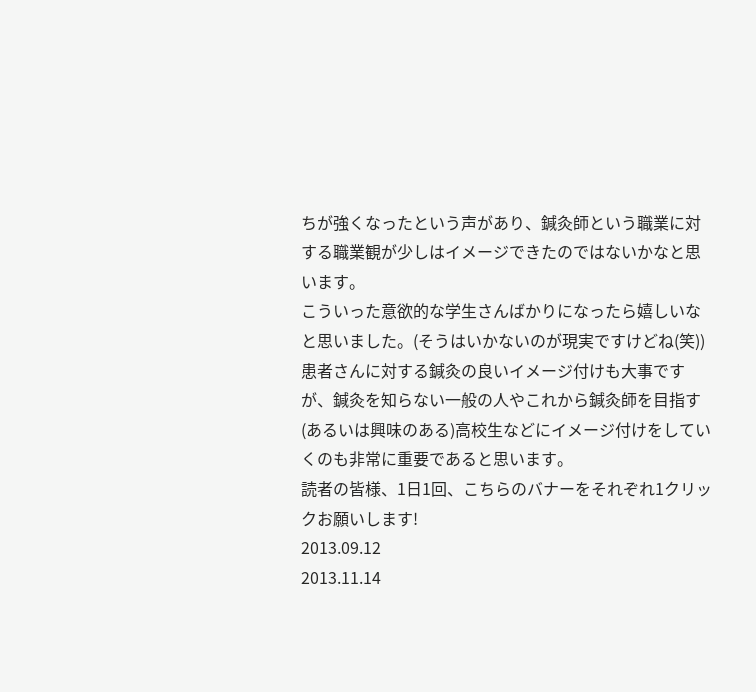ちが強くなったという声があり、鍼灸師という職業に対する職業観が少しはイメージできたのではないかなと思います。
こういった意欲的な学生さんばかりになったら嬉しいなと思いました。(そうはいかないのが現実ですけどね(笑))
患者さんに対する鍼灸の良いイメージ付けも大事ですが、鍼灸を知らない一般の人やこれから鍼灸師を目指す(あるいは興味のある)高校生などにイメージ付けをしていくのも非常に重要であると思います。
読者の皆様、1日1回、こちらのバナーをそれぞれ1クリックお願いします!
2013.09.12
2013.11.14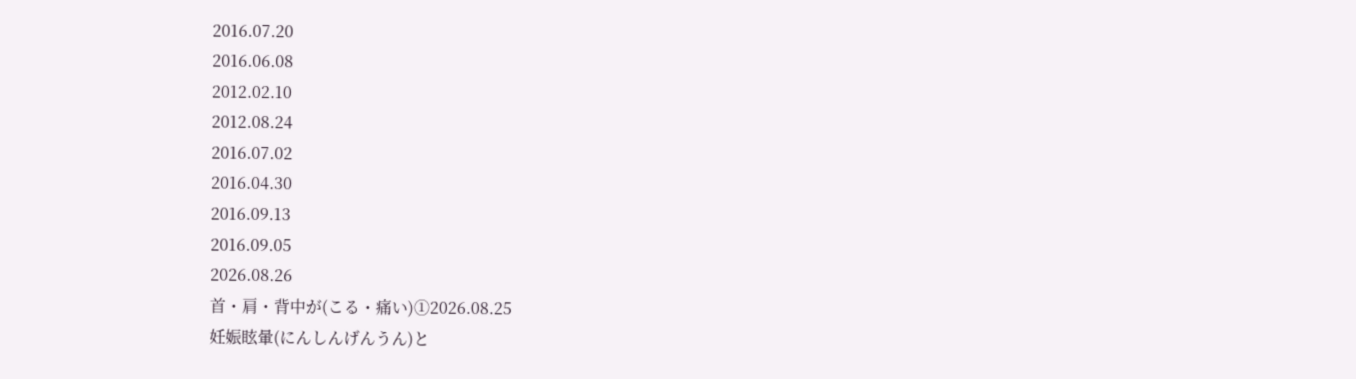2016.07.20
2016.06.08
2012.02.10
2012.08.24
2016.07.02
2016.04.30
2016.09.13
2016.09.05
2026.08.26
首・肩・背中が(こる・痛い)①2026.08.25
妊娠眩暈(にんしんげんうん)と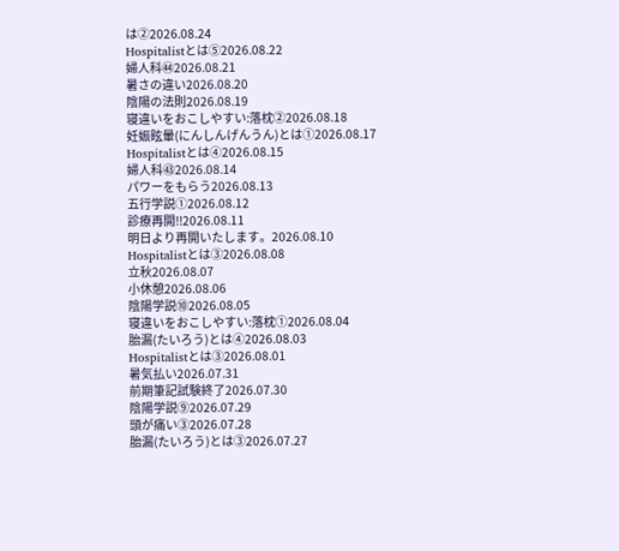は②2026.08.24
Hospitalistとは⑤2026.08.22
婦人科㊹2026.08.21
暑さの違い2026.08.20
陰陽の法則2026.08.19
寝違いをおこしやすい:落枕②2026.08.18
妊娠眩暈(にんしんげんうん)とは①2026.08.17
Hospitalistとは④2026.08.15
婦人科㊸2026.08.14
パワーをもらう2026.08.13
五行学説①2026.08.12
診療再開‼2026.08.11
明日より再開いたします。2026.08.10
Hospitalistとは③2026.08.08
立秋2026.08.07
小休憩2026.08.06
陰陽学説⑩2026.08.05
寝違いをおこしやすい:落枕①2026.08.04
胎漏(たいろう)とは④2026.08.03
Hospitalistとは③2026.08.01
暑気払い2026.07.31
前期筆記試験終了2026.07.30
陰陽学説⑨2026.07.29
頭が痛い③2026.07.28
胎漏(たいろう)とは③2026.07.27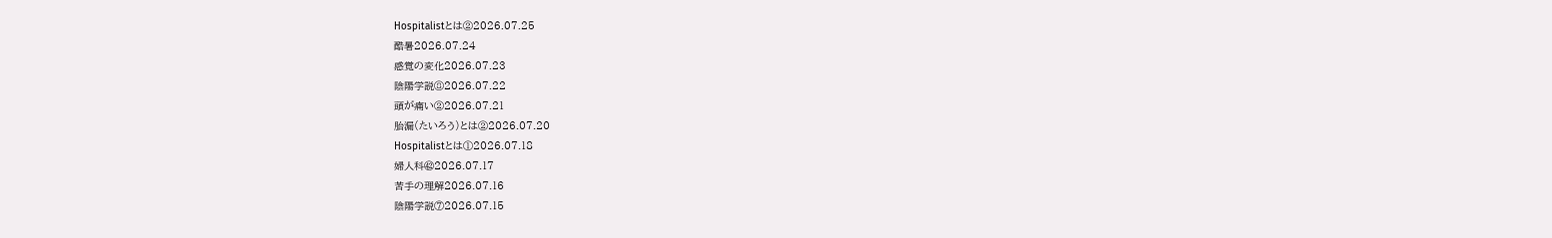Hospitalistとは②2026.07.25
酷暑2026.07.24
感覚の変化2026.07.23
陰陽学説⑧2026.07.22
頭が痛い②2026.07.21
胎漏(たいろう)とは②2026.07.20
Hospitalistとは①2026.07.18
婦人科㊷2026.07.17
苦手の理解2026.07.16
陰陽学説⑦2026.07.15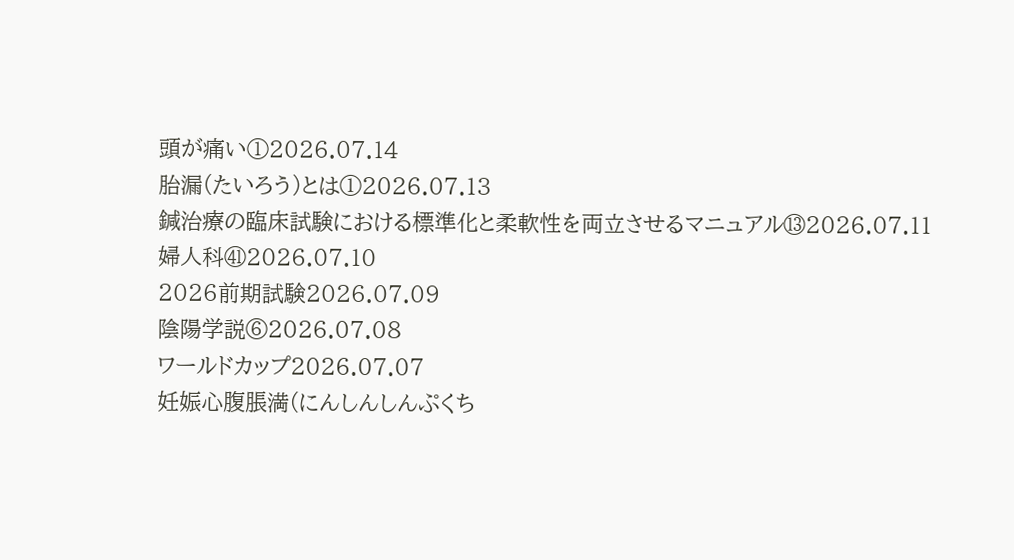頭が痛い①2026.07.14
胎漏(たいろう)とは①2026.07.13
鍼治療の臨床試験における標準化と柔軟性を両立させるマニュアル⑬2026.07.11
婦人科㊶2026.07.10
2026前期試験2026.07.09
陰陽学説⑥2026.07.08
ワールドカップ2026.07.07
妊娠心腹脹満(にんしんしんぷくち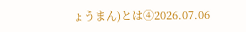ょうまん)とは④2026.07.06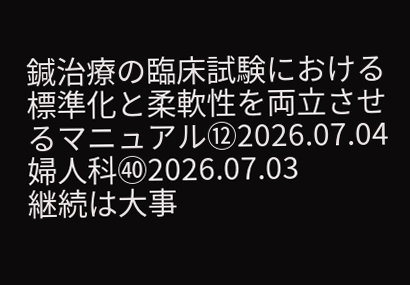鍼治療の臨床試験における標準化と柔軟性を両立させるマニュアル⑫2026.07.04
婦人科㊵2026.07.03
継続は大事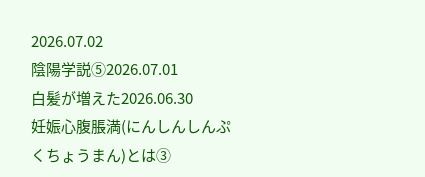2026.07.02
陰陽学説⑤2026.07.01
白髪が増えた2026.06.30
妊娠心腹脹満(にんしんしんぷくちょうまん)とは③